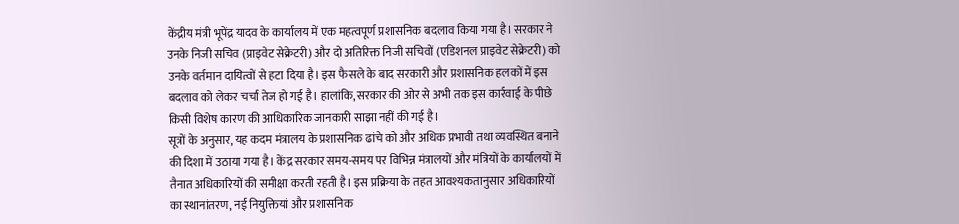केंद्रीय मंत्री भूपेंद्र यादव के कार्यालय में एक महत्वपूर्ण प्रशासनिक बदलाव किया गया है। सरकार ने उनके निजी सचिव (प्राइवेट सेक्रेटरी) और दो अतिरिक्त निजी सचिवों (एडिशनल प्राइवेट सेक्रेटरी) को उनके वर्तमान दायित्वों से हटा दिया है। इस फैसले के बाद सरकारी और प्रशासनिक हलकों में इस बदलाव को लेकर चर्चा तेज हो गई है। हालांकि, सरकार की ओर से अभी तक इस कार्रवाई के पीछे किसी विशेष कारण की आधिकारिक जानकारी साझा नहीं की गई है।
सूत्रों के अनुसार, यह कदम मंत्रालय के प्रशासनिक ढांचे को और अधिक प्रभावी तथा व्यवस्थित बनाने की दिशा में उठाया गया है। केंद्र सरकार समय-समय पर विभिन्न मंत्रालयों और मंत्रियों के कार्यालयों में तैनात अधिकारियों की समीक्षा करती रहती है। इस प्रक्रिया के तहत आवश्यकतानुसार अधिकारियों का स्थानांतरण, नई नियुक्तियां और प्रशासनिक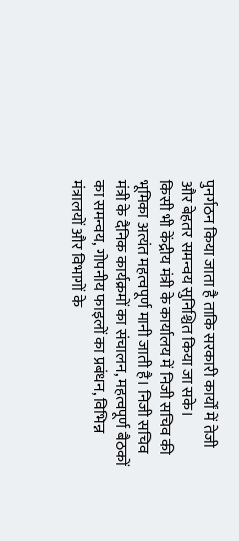पुनर्गठन किया जाता है ताकि सरकारी कार्यों में तेजी और बेहतर समन्वय सुनिश्चित किया जा सके।
किसी भी केंद्रीय मंत्री के कार्यालय में निजी सचिव की भूमिका अत्यंत महत्वपूर्ण मानी जाती है। निजी सचिव मंत्री के दैनिक कार्यक्रमों का संचालन, महत्वपूर्ण बैठकों का समन्वय, गोपनीय फाइलों का प्रबंधन, विभिन्न मंत्रालयों और विभागों के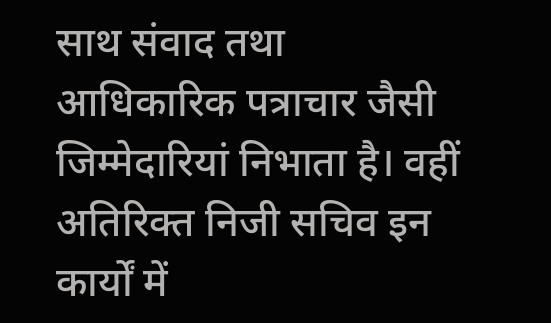साथ संवाद तथा आधिकारिक पत्राचार जैसी जिम्मेदारियां निभाता है। वहीं अतिरिक्त निजी सचिव इन कार्यों में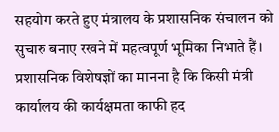सहयोग करते हुए मंत्रालय के प्रशासनिक संचालन को सुचारु बनाए रखने में महत्वपूर्ण भूमिका निभाते हैं।
प्रशासनिक विशेषज्ञों का मानना है कि किसी मंत्री कार्यालय की कार्यक्षमता काफी हद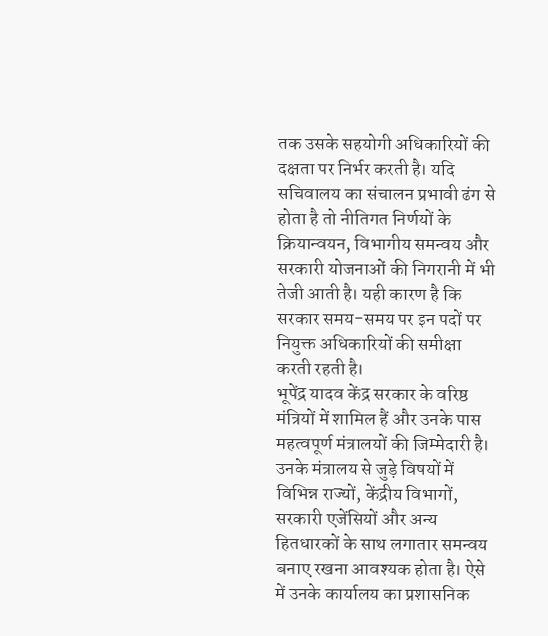तक उसके सहयोगी अधिकारियों की दक्षता पर निर्भर करती है। यदि सचिवालय का संचालन प्रभावी ढंग से होता है तो नीतिगत निर्णयों के क्रियान्वयन, विभागीय समन्वय और सरकारी योजनाओं की निगरानी में भी तेजी आती है। यही कारण है कि सरकार समय-समय पर इन पदों पर नियुक्त अधिकारियों की समीक्षा करती रहती है।
भूपेंद्र यादव केंद्र सरकार के वरिष्ठ मंत्रियों में शामिल हैं और उनके पास महत्वपूर्ण मंत्रालयों की जिम्मेदारी है। उनके मंत्रालय से जुड़े विषयों में विभिन्न राज्यों, केंद्रीय विभागों, सरकारी एजेंसियों और अन्य हितधारकों के साथ लगातार समन्वय बनाए रखना आवश्यक होता है। ऐसे में उनके कार्यालय का प्रशासनिक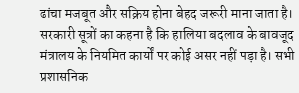ढांचा मजबूत और सक्रिय होना बेहद जरूरी माना जाता है।
सरकारी सूत्रों का कहना है कि हालिया बदलाव के बावजूद मंत्रालय के नियमित कार्यों पर कोई असर नहीं पड़ा है। सभी प्रशासनिक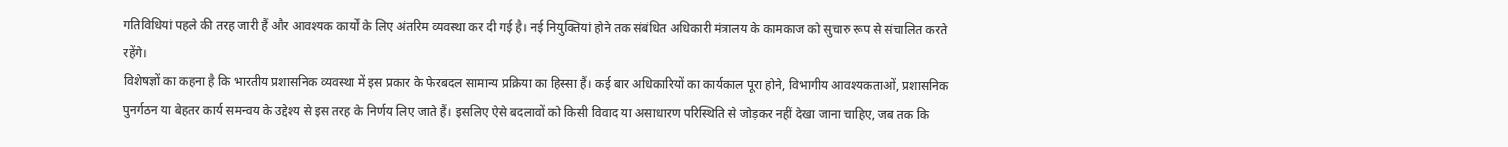गतिविधियां पहले की तरह जारी हैं और आवश्यक कार्यों के लिए अंतरिम व्यवस्था कर दी गई है। नई नियुक्तियां होने तक संबंधित अधिकारी मंत्रालय के कामकाज को सुचारु रूप से संचालित करते रहेंगे।
विशेषज्ञों का कहना है कि भारतीय प्रशासनिक व्यवस्था में इस प्रकार के फेरबदल सामान्य प्रक्रिया का हिस्सा हैं। कई बार अधिकारियों का कार्यकाल पूरा होने, विभागीय आवश्यकताओं, प्रशासनिक पुनर्गठन या बेहतर कार्य समन्वय के उद्देश्य से इस तरह के निर्णय लिए जाते हैं। इसलिए ऐसे बदलावों को किसी विवाद या असाधारण परिस्थिति से जोड़कर नहीं देखा जाना चाहिए, जब तक कि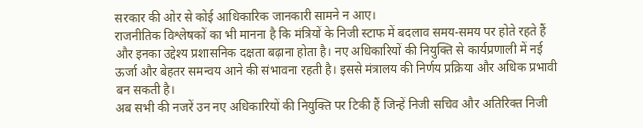सरकार की ओर से कोई आधिकारिक जानकारी सामने न आए।
राजनीतिक विश्लेषकों का भी मानना है कि मंत्रियों के निजी स्टाफ में बदलाव समय-समय पर होते रहते हैं और इनका उद्देश्य प्रशासनिक दक्षता बढ़ाना होता है। नए अधिकारियों की नियुक्ति से कार्यप्रणाली में नई ऊर्जा और बेहतर समन्वय आने की संभावना रहती है। इससे मंत्रालय की निर्णय प्रक्रिया और अधिक प्रभावी बन सकती है।
अब सभी की नजरें उन नए अधिकारियों की नियुक्ति पर टिकी हैं जिन्हें निजी सचिव और अतिरिक्त निजी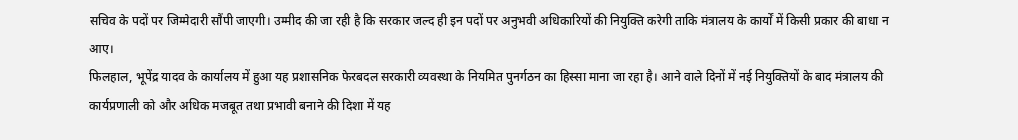सचिव के पदों पर जिम्मेदारी सौंपी जाएगी। उम्मीद की जा रही है कि सरकार जल्द ही इन पदों पर अनुभवी अधिकारियों की नियुक्ति करेगी ताकि मंत्रालय के कार्यों में किसी प्रकार की बाधा न आए।
फिलहाल, भूपेंद्र यादव के कार्यालय में हुआ यह प्रशासनिक फेरबदल सरकारी व्यवस्था के नियमित पुनर्गठन का हिस्सा माना जा रहा है। आने वाले दिनों में नई नियुक्तियों के बाद मंत्रालय की कार्यप्रणाली को और अधिक मजबूत तथा प्रभावी बनाने की दिशा में यह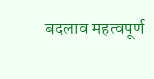बदलाव महत्वपूर्ण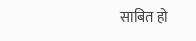साबित हो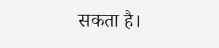सकता है।